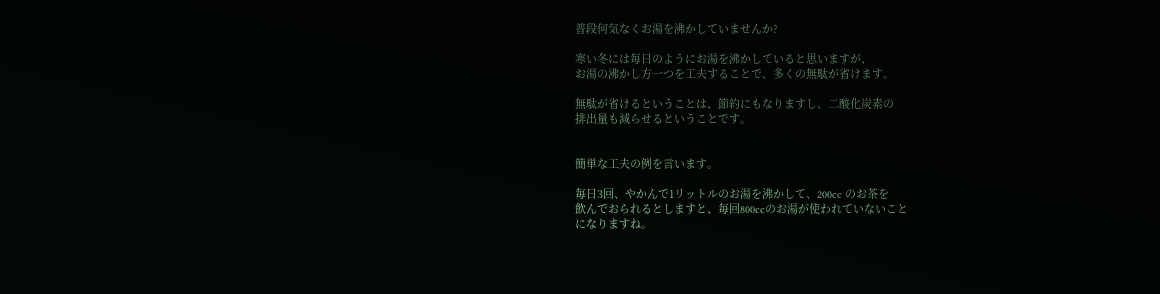普段何気なくお湯を沸かしていませんか?

寒い冬には毎日のようにお湯を沸かしていると思いますが、
お湯の沸かし方一つを工夫することで、多くの無駄が省けます。

無駄が省けるということは、節約にもなりますし、二酸化炭素の
排出量も減らせるということです。


簡単な工夫の例を言います。

毎日3回、やかんで1リットルのお湯を沸かして、200cc のお茶を
飲んでおられるとしますと、毎回800ccのお湯が使われていないこと
になりますね。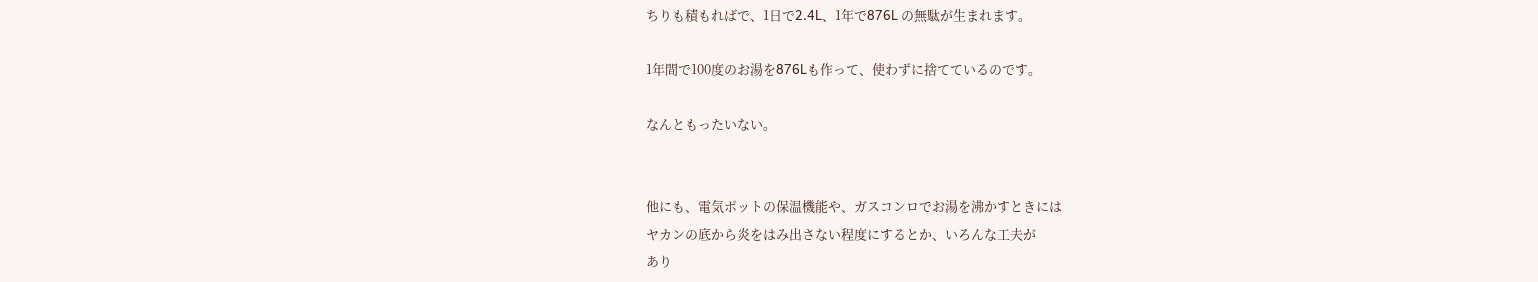ちりも積もればで、1日で2.4L、1年で876L の無駄が生まれます。

1年間で100度のお湯を876Lも作って、使わずに捨てているのです。

なんともったいない。


他にも、電気ポットの保温機能や、ガスコンロでお湯を沸かすときには
ヤカンの底から炎をはみ出さない程度にするとか、いろんな工夫が
あり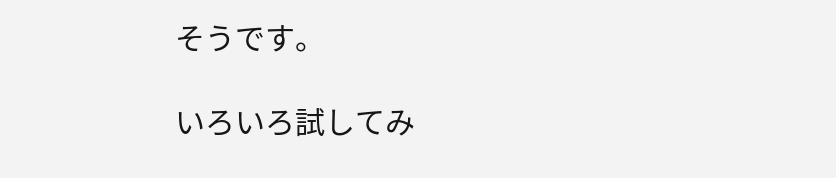そうです。

いろいろ試してみ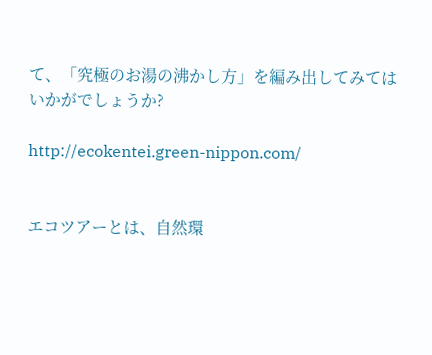て、「究極のお湯の沸かし方」を編み出してみては
いかがでしょうか?

http://ecokentei.green-nippon.com/


エコツアーとは、自然環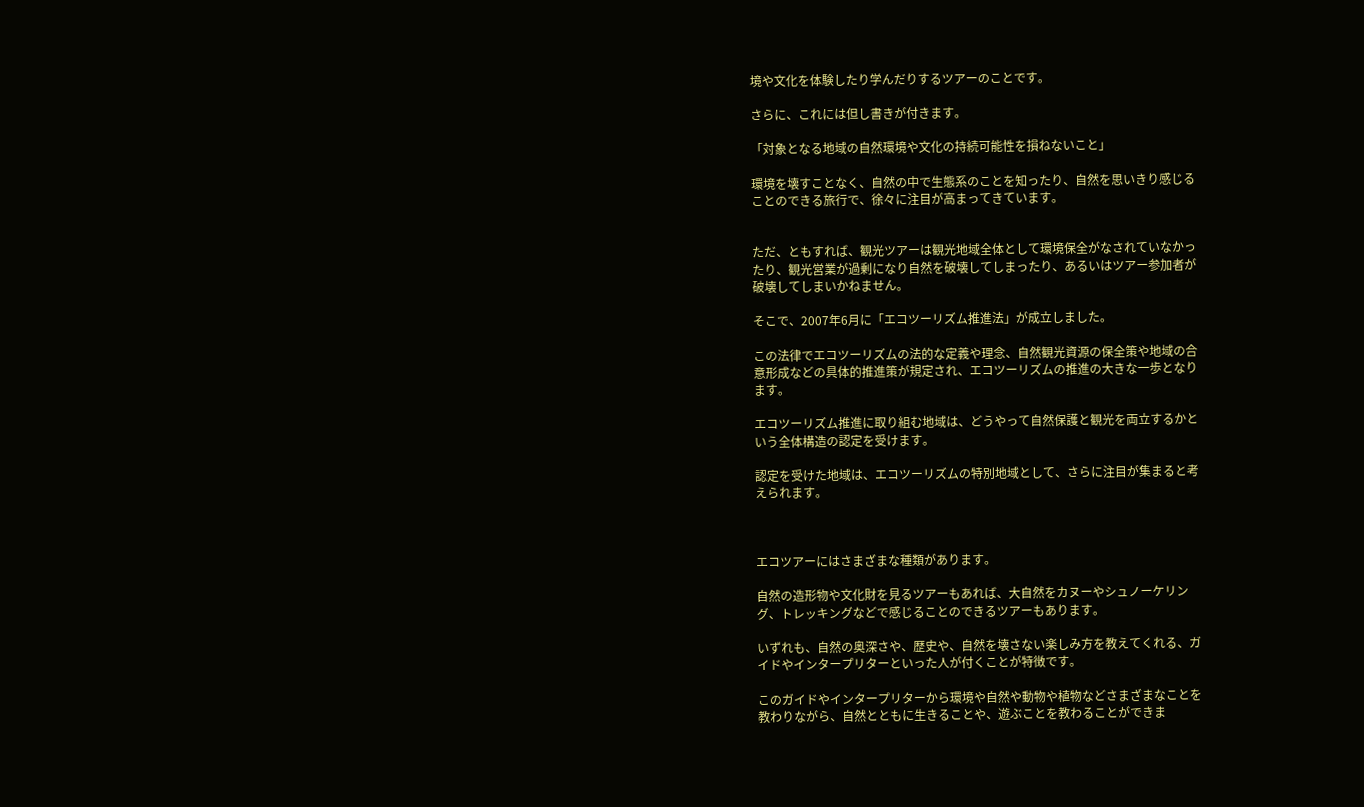境や文化を体験したり学んだりするツアーのことです。

さらに、これには但し書きが付きます。

「対象となる地域の自然環境や文化の持続可能性を損ねないこと」

環境を壊すことなく、自然の中で生態系のことを知ったり、自然を思いきり感じる
ことのできる旅行で、徐々に注目が高まってきています。


ただ、ともすれば、観光ツアーは観光地域全体として環境保全がなされていなかっ
たり、観光営業が過剰になり自然を破壊してしまったり、あるいはツアー参加者が
破壊してしまいかねません。

そこで、2007年6月に「エコツーリズム推進法」が成立しました。

この法律でエコツーリズムの法的な定義や理念、自然観光資源の保全策や地域の合
意形成などの具体的推進策が規定され、エコツーリズムの推進の大きな一歩となり
ます。

エコツーリズム推進に取り組む地域は、どうやって自然保護と観光を両立するかと
いう全体構造の認定を受けます。

認定を受けた地域は、エコツーリズムの特別地域として、さらに注目が集まると考
えられます。



エコツアーにはさまざまな種類があります。

自然の造形物や文化財を見るツアーもあれば、大自然をカヌーやシュノーケリン
グ、トレッキングなどで感じることのできるツアーもあります。

いずれも、自然の奥深さや、歴史や、自然を壊さない楽しみ方を教えてくれる、ガ
イドやインタープリターといった人が付くことが特徴です。

このガイドやインタープリターから環境や自然や動物や植物などさまざまなことを
教わりながら、自然とともに生きることや、遊ぶことを教わることができま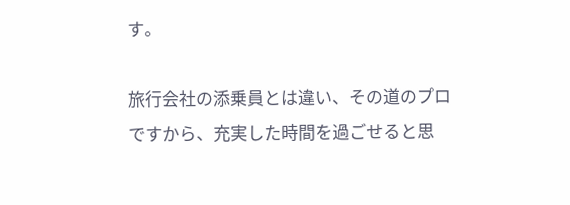す。

旅行会社の添乗員とは違い、その道のプロですから、充実した時間を過ごせると思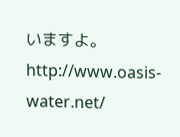いますよ。http://www.oasis-water.net/